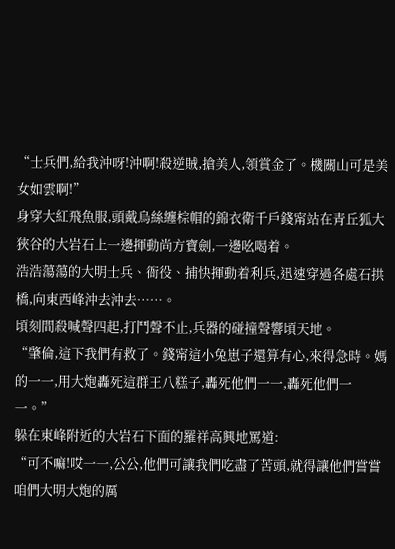“士兵們,給我沖呀!沖啊!殺逆賊,搶美人,領賞金了。機關山可是美女如雲啊!”
身穿大紅飛魚服,頭戴烏絲纏棕帽的錦衣衛千戶錢甯站在青丘狐大狹谷的大岩石上一邊揮動尚方寶劍,一邊吆喝着。
浩浩蕩蕩的大明士兵、衙役、捕快揮動着利兵,迅速穿過各處石拱橋,向東西峰沖去沖去……。
頃刻間殺喊聲四起,打鬥聲不止,兵器的碰撞聲響頃天地。
“肇倫,這下我們有救了。錢甯這小兔崽子還算有心,來得急時。媽的一一,用大炮轟死這群王八糕子,轟死他們一一,轟死他們一一。”
躲在東峰附近的大岩石下面的羅祥高興地罵道:
“可不嘛!哎一一,公公,他們可讓我們吃盡了苦頭,就得讓他們嘗嘗咱們大明大炮的厲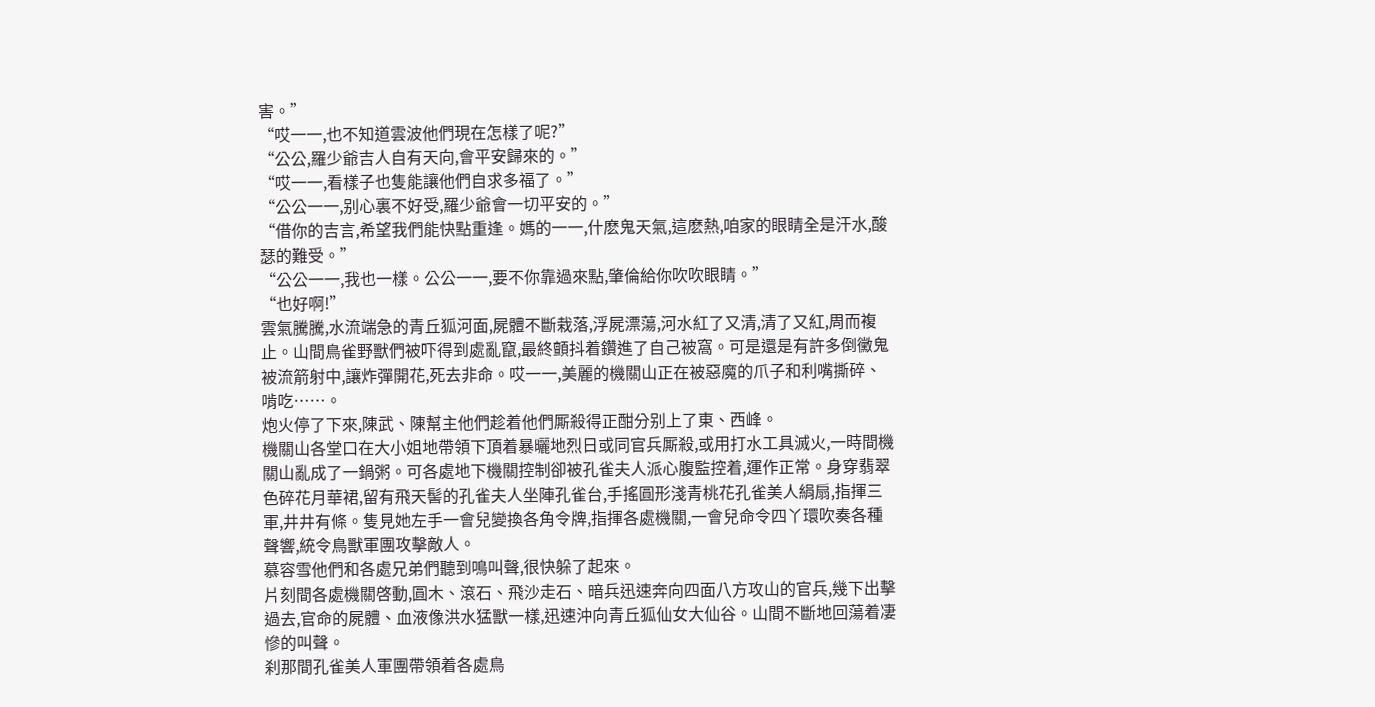害。”
“哎一一,也不知道雲波他們現在怎樣了呢?”
“公公,羅少爺吉人自有天向,會平安歸來的。”
“哎一一,看樣子也隻能讓他們自求多福了。”
“公公一一,别心裏不好受,羅少爺會一切平安的。”
“借你的吉言,希望我們能快點重逢。媽的一一,什麽鬼天氣,這麽熱,咱家的眼睛全是汗水,酸瑟的難受。”
“公公一一,我也一樣。公公一一,要不你靠過來點,肇倫給你吹吹眼睛。”
“也好啊!”
雲氣騰騰,水流端急的青丘狐河面,屍體不斷栽落,浮屍漂蕩,河水紅了又清,清了又紅,周而複止。山間鳥雀野獸們被吓得到處亂竄,最終顫抖着鑽進了自己被窩。可是還是有許多倒黴鬼被流箭射中,讓炸彈開花,死去非命。哎一一,美麗的機關山正在被惡魔的爪子和利嘴撕碎、啃吃……。
炮火停了下來,陳武、陳幫主他們趁着他們厮殺得正酣分别上了東、西峰。
機關山各堂口在大小姐地帶領下頂着暴曬地烈日或同官兵厮殺,或用打水工具滅火,一時間機關山亂成了一鍋粥。可各處地下機關控制卻被孔雀夫人派心腹監控着,運作正常。身穿翡翠色碎花月華裙,留有飛天髻的孔雀夫人坐陣孔雀台,手搖圓形淺青桃花孔雀美人絹扇,指揮三軍,井井有條。隻見她左手一會兒變換各角令牌,指揮各處機關,一會兒命令四丫環吹奏各種聲響,統令鳥獸軍團攻擊敵人。
慕容雪他們和各處兄弟們聽到鳴叫聲,很快躲了起來。
片刻間各處機關啓動,圓木、滾石、飛沙走石、暗兵迅速奔向四面八方攻山的官兵,幾下出擊過去,官命的屍體、血液像洪水猛獸一樣,迅速沖向青丘狐仙女大仙谷。山間不斷地回蕩着凄慘的叫聲。
刹那間孔雀美人軍團帶領着各處鳥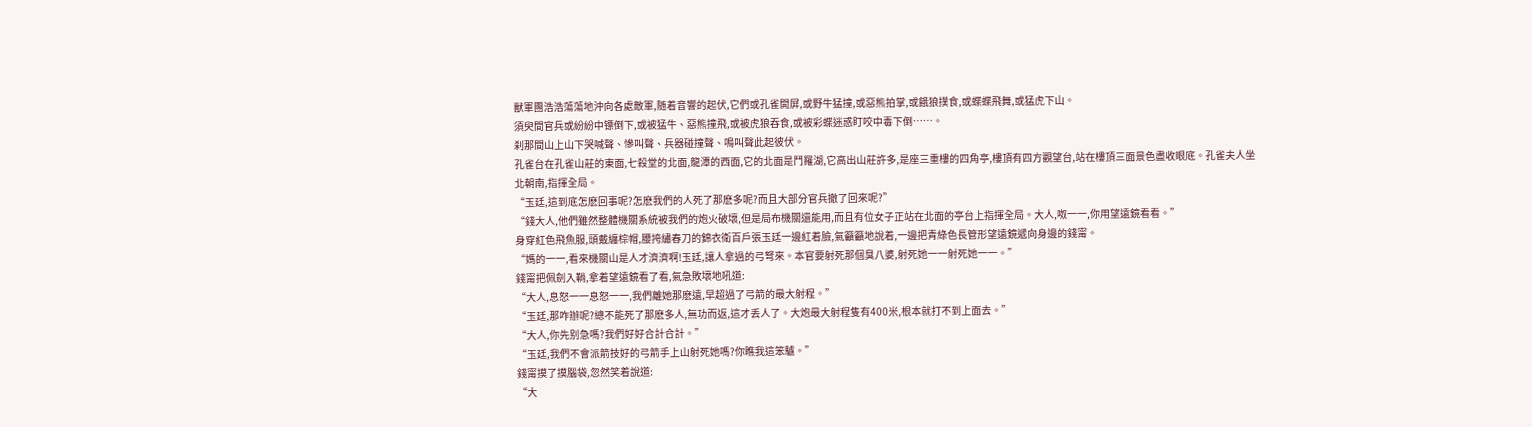獸軍團浩浩蕩蕩地沖向各處敵軍,随着音響的起伏,它們或孔雀開屏,或野牛猛撞,或惡熊拍掌,或餓狼撲食,或蝶蝶飛舞,或猛虎下山。
須臾間官兵或紛紛中镖倒下,或被猛牛、惡熊撞飛,或被虎狼吞食,或被彩蝶迷惑盯咬中毒下倒……。
刹那間山上山下哭喊聲、慘叫聲、兵器碰撞聲、鳴叫聲此起彼伏。
孔雀台在孔雀山莊的東面,七殺堂的北面,龍潭的西面,它的北面是鬥羅湖,它高出山莊許多,是座三重樓的四角亭,樓頂有四方觀望台,站在樓頂三面景色盡收眼底。孔雀夫人坐北朝南,指揮全局。
“玉廷,這到底怎麽回事呢?怎麽我們的人死了那麽多呢?而且大部分官兵撤了回來呢?”
“錢大人,他們雖然整體機關系統被我們的炮火破壞,但是局布機關還能用,而且有位女子正站在北面的亭台上指揮全局。大人,呶一一,你用望遠鏡看看。”
身穿紅色飛魚服,頭戴纏棕帽,腰挎繡春刀的錦衣衛百戶張玉廷一邊紅着臉,氣籲籲地說着,一邊把青綠色長管形望遠鏡遞向身邊的錢甯。
“媽的一一,看來機關山是人才濟濟啊!玉廷,讓人拿過的弓弩來。本官要射死那個臭八婆,射死她一一射死她一一。”
錢甯把佩劍入鞘,拿着望遠鏡看了看,氣急敗壞地吼道:
“大人,息怒一一息怒一一,我們離她那麽遠,早超過了弓箭的最大射程。”
“玉廷,那咋辦呢?總不能死了那麽多人,無功而返,這才丢人了。大炮最大射程隻有400米,根本就打不到上面去。”
“大人,你先别急嗎?我們好好合計合計。”
“玉廷,我們不會派箭技好的弓箭手上山射死她嗎?你瞧我這笨驢。”
錢甯摸了摸腦袋,忽然笑着說道:
“大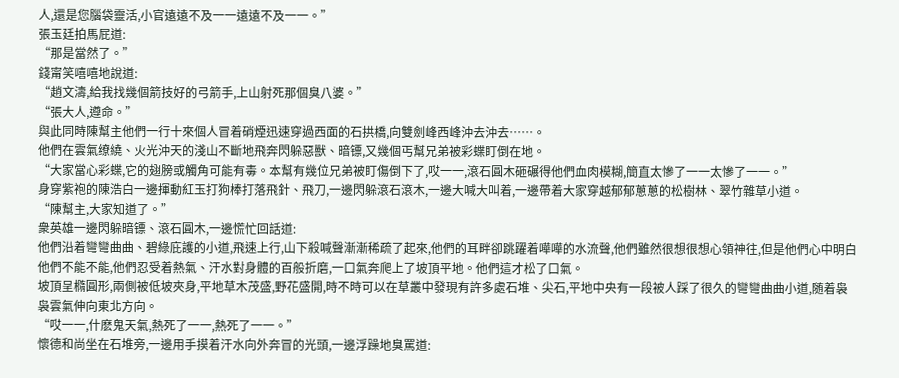人,還是您腦袋靈活,小官遠遠不及一一遠遠不及一一。”
張玉廷拍馬屁道:
“那是當然了。”
錢甯笑嘻嘻地說道:
“趙文濤,給我找幾個箭技好的弓箭手,上山射死那個臭八婆。”
“張大人,遵命。”
與此同時陳幫主他們一行十來個人冒着硝煙迅速穿過西面的石拱橋,向雙劍峰西峰沖去沖去……。
他們在雲氣缭繞、火光沖天的淺山不斷地飛奔閃躲惡獸、暗镖,又幾個丐幫兄弟被彩蝶盯倒在地。
“大家當心彩蝶,它的翅膀或觸角可能有毒。本幫有幾位兄弟被盯傷倒下了,哎一一,滾石圓木砸碾得他們血肉模糊,簡直太慘了一一太慘了一一。”
身穿紫袍的陳浩白一邊揮動紅玉打狗棒打落飛針、飛刀,一邊閃躲滾石滾木,一邊大喊大叫着,一邊帶着大家穿越郁郁蔥蔥的松樹林、翠竹雜草小道。
“陳幫主,大家知道了。”
衆英雄一邊閃躲暗镖、滾石圓木,一邊慌忙回話道:
他們沿着彎彎曲曲、碧綠庇護的小道,飛速上行,山下殺喊聲漸漸稀疏了起來,他們的耳畔卻跳躍着嘩嘩的水流聲,他們雖然很想很想心領神往,但是他們心中明白他們不能不能,他們忍受着熱氣、汗水對身體的百般折磨,一口氣奔爬上了坡頂平地。他們這才松了口氣。
坡頂呈橢圓形,兩側被低坡夾身,平地草木茂盛,野花盛開,時不時可以在草叢中發現有許多處石堆、尖石,平地中央有一段被人踩了很久的彎彎曲曲小道,随着袅袅雲氣伸向東北方向。
“哎一一,什麽鬼天氣,熱死了一一,熱死了一一。”
懷德和尚坐在石堆旁,一邊用手摸着汗水向外奔冒的光頭,一邊浮躁地臭罵道: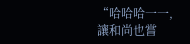“哈哈哈一一,讓和尚也嘗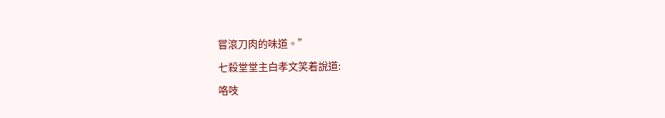嘗滾刀肉的味道。”
七殺堂堂主白孝文笑着說道:
咯吱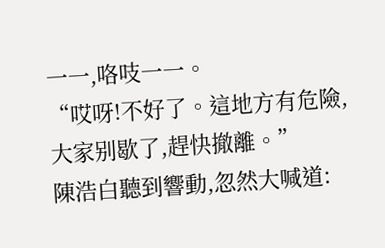一一,咯吱一一。
“哎呀!不好了。這地方有危險,大家别歇了,趕快撤離。”
陳浩白聽到響動,忽然大喊道: